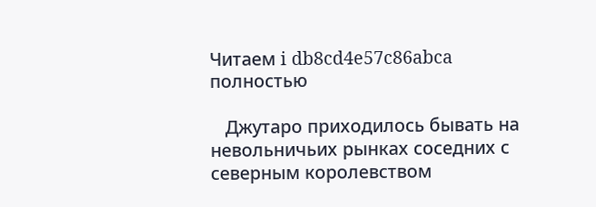Читаем i db8cd4e57c86abca полностью

   Джутаро приходилось бывать на невольничьих рынках соседних с северным королевством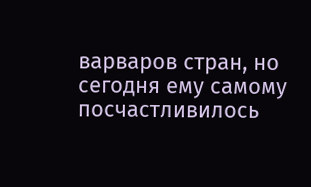варваров стран, но сегодня ему самому посчастливилось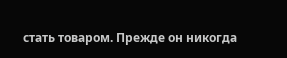стать товаром. Прежде он никогда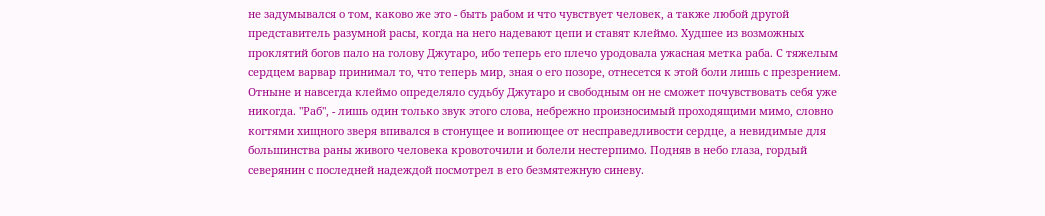не задумывался о том, каково же это - быть рабом и что чувствует человек, а также любой другой представитель разумной расы, когда на него надевают цепи и ставят клеймо. Худшее из возможных проклятий богов пало на голову Джутаро, ибо теперь его плечо уродовала ужасная метка раба. С тяжелым сердцем варвар принимал то, что теперь мир, зная о его позоре, отнесется к этой боли лишь с презрением. Отныне и навсегда клеймо определяло судьбу Джутаро и свободным он не сможет почувствовать себя уже никогда. "Раб", - лишь один только звук этого слова, небрежно произносимый проходящими мимо, словно когтями хищного зверя впивался в стонущее и вопиющее от несправедливости сердце, а невидимые для большинства раны живого человека кровоточили и болели нестерпимо. Подняв в небо глаза, гордый северянин с последней надеждой посмотрел в его безмятежную синеву.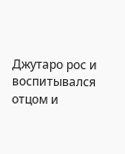Джутаро рос и воспитывался отцом и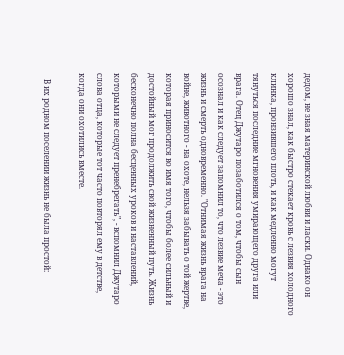дедом, не зная материнской любви и ласки. Однако он хорошо знал, как быстро стекает кровь с лезвия холодного клинка, пронзившего плоть, и как медленно могут тянуться последние мгновения умирающего друга или врага. Отец Джутаро позаботился о том, чтобы сын осознал и как следует запомнил то, что лезвие меча - это жизнь и смерть одновременно. "Отнимая жизнь врага на войне, животного - на охоте, нельзя забывать о той жертве, которая приносится во имя того, чтобы более сильный и достойный мог продолжить свой жизненный путь. Жизнь бесконечно полна бесценных уроков и наставлений, которыми не следует пренебрегать", - вспомнил Джутаро слова отца, которые тот часто повторял ему в детстве, когда они охотились вместе.

   В их родном поселении жизнь не была простой: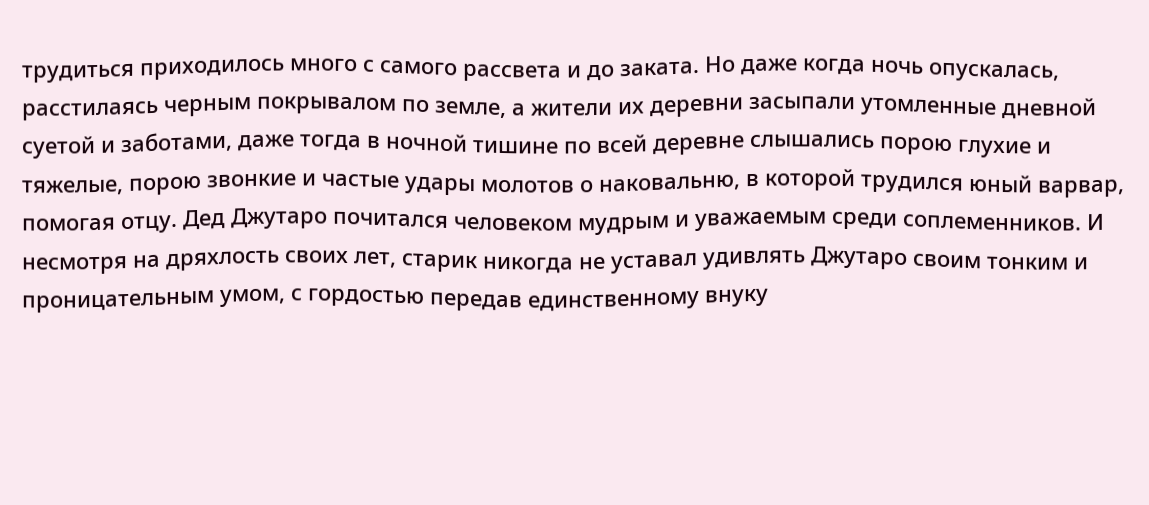трудиться приходилось много с самого рассвета и до заката. Но даже когда ночь опускалась, расстилаясь черным покрывалом по земле, а жители их деревни засыпали утомленные дневной суетой и заботами, даже тогда в ночной тишине по всей деревне слышались порою глухие и тяжелые, порою звонкие и частые удары молотов о наковальню, в которой трудился юный варвар, помогая отцу. Дед Джутаро почитался человеком мудрым и уважаемым среди соплеменников. И несмотря на дряхлость своих лет, старик никогда не уставал удивлять Джутаро своим тонким и проницательным умом, с гордостью передав единственному внуку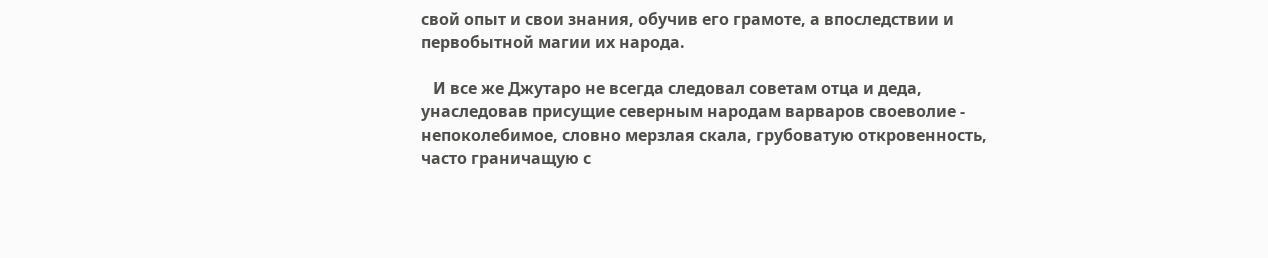свой опыт и свои знания, обучив его грамоте, а впоследствии и первобытной магии их народа.

   И все же Джутаро не всегда следовал советам отца и деда, унаследовав присущие северным народам варваров своеволие - непоколебимое, словно мерзлая скала, грубоватую откровенность, часто граничащую с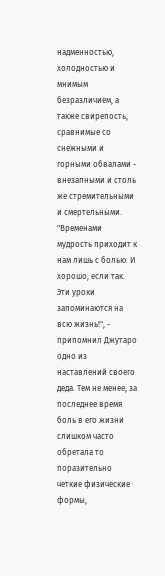надменностью, холодностью и мнимым безразличием, а также свирепость, сравнимые со снежными и горными обвалами - внезапными и столь же стремительными и смертельными. "Временами мудрость приходит к нам лишь с болью. И хорошо, если так. Эти уроки запоминаются на всю жизнь!", - припомнил Джутаро одно из наставлений своего деда. Тем не менее, за последнее время боль в его жизни слишком часто обретала то поразительно четкие физические формы,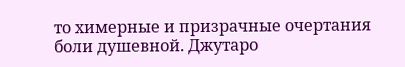то химерные и призрачные очертания боли душевной. Джутаро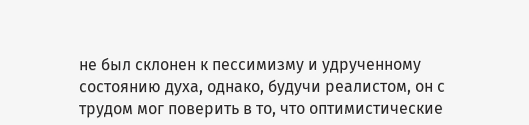не был склонен к пессимизму и удрученному состоянию духа, однако, будучи реалистом, он с трудом мог поверить в то, что оптимистические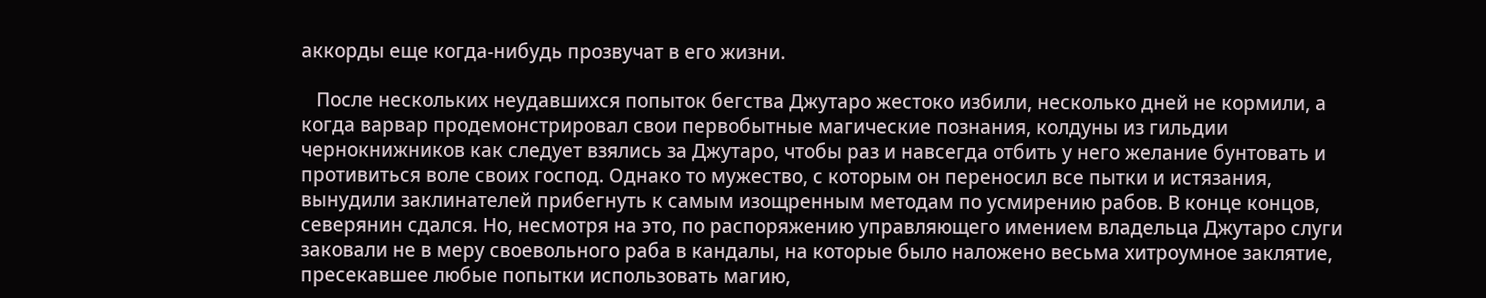аккорды еще когда-нибудь прозвучат в его жизни.

   После нескольких неудавшихся попыток бегства Джутаро жестоко избили, несколько дней не кормили, а когда варвар продемонстрировал свои первобытные магические познания, колдуны из гильдии чернокнижников как следует взялись за Джутаро, чтобы раз и навсегда отбить у него желание бунтовать и противиться воле своих господ. Однако то мужество, с которым он переносил все пытки и истязания, вынудили заклинателей прибегнуть к самым изощренным методам по усмирению рабов. В конце концов, северянин сдался. Но, несмотря на это, по распоряжению управляющего имением владельца Джутаро слуги заковали не в меру своевольного раба в кандалы, на которые было наложено весьма хитроумное заклятие, пресекавшее любые попытки использовать магию,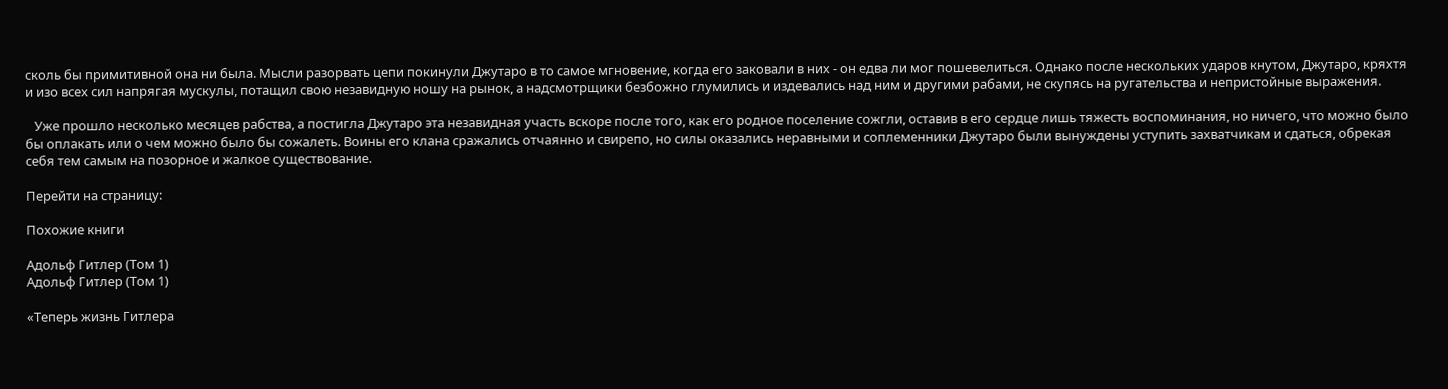сколь бы примитивной она ни была. Мысли разорвать цепи покинули Джутаро в то самое мгновение, когда его заковали в них - он едва ли мог пошевелиться. Однако после нескольких ударов кнутом, Джутаро, кряхтя и изо всех сил напрягая мускулы, потащил свою незавидную ношу на рынок, а надсмотрщики безбожно глумились и издевались над ним и другими рабами, не скупясь на ругательства и непристойные выражения.

   Уже прошло несколько месяцев рабства, а постигла Джутаро эта незавидная участь вскоре после того, как его родное поселение сожгли, оставив в его сердце лишь тяжесть воспоминания, но ничего, что можно было бы оплакать или о чем можно было бы сожалеть. Воины его клана сражались отчаянно и свирепо, но силы оказались неравными и соплеменники Джутаро были вынуждены уступить захватчикам и сдаться, обрекая себя тем самым на позорное и жалкое существование.

Перейти на страницу:

Похожие книги

Адольф Гитлер (Том 1)
Адольф Гитлер (Том 1)

«Теперь жизнь Гитлера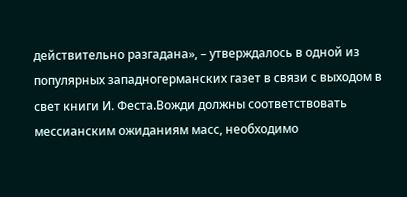действительно разгадана», – утверждалось в одной из популярных западногерманских газет в связи с выходом в свет книги И. Феста.Вожди должны соответствовать мессианским ожиданиям масс, необходимо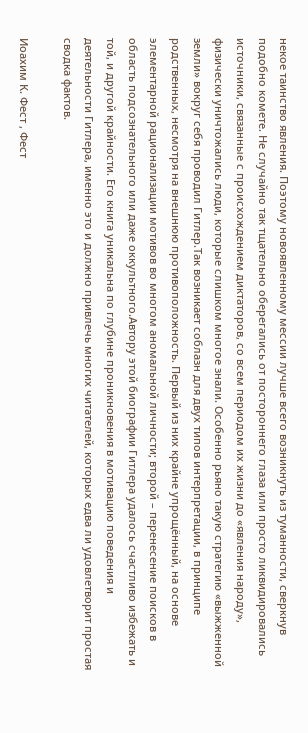некое таинство явления. Поэтому новоявленному мессии лучше всего возникнуть из туманности, сверкнув подобно комете. Не случайно так тщательно оберегались от постороннего глаза или просто ликвидировались источники, связанные с происхождением диктаторов, со всем периодом их жизни до «явления народу», физически уничтожались люди, которые слишком многое знали. Особенно рьяно такую стратегию «выжженной земли» вокруг себя проводил Гитлер.Так возникает соблазн для двух типов интерпретации, в принципе родственных, несмотря на внешнюю противоположность. Первый из них крайне упрощённый, на основе элементарной рационализации мотивов во многом аномальной личности; второй – перенесение поисков в область подсознательного или даже оккультного.Автору этой биографии Гитлера удалось счастливо избежать и той, и другой крайности. Его книга уникальна по глубине проникновения в мотивацию поведения и деятельности Гитлера, именно это и должно привлечь многих читателей, которых едва ли удовлетворит простая сводка фактов.

Иоахим К. Фест , Фест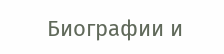Биографии и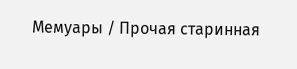Мемуары / Прочая старинная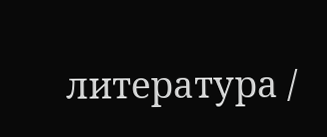литература /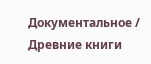Документальное / Древние книги